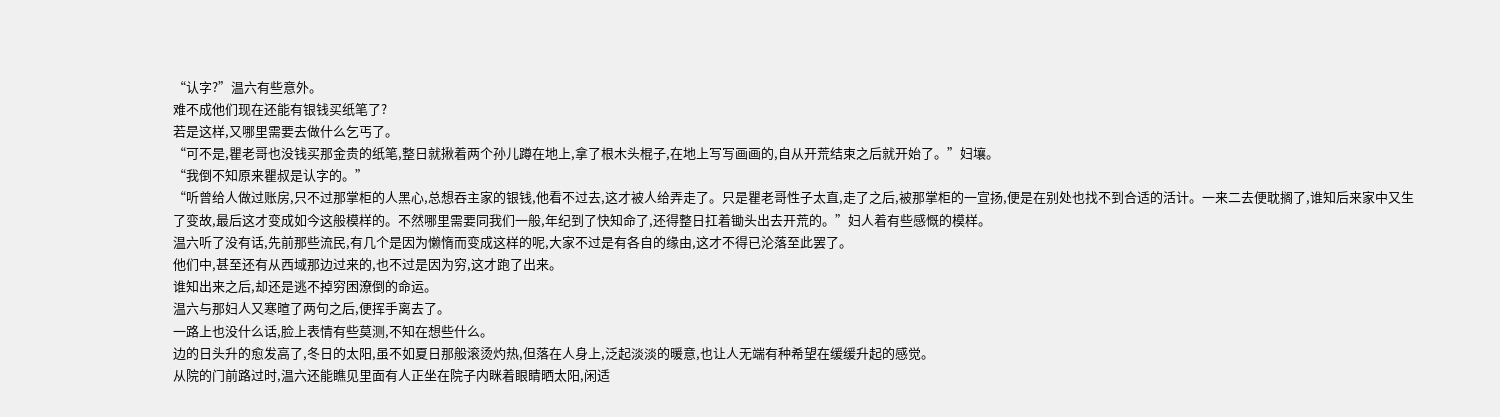“认字?”温六有些意外。
难不成他们现在还能有银钱买纸笔了?
若是这样,又哪里需要去做什么乞丐了。
“可不是,瞿老哥也没钱买那金贵的纸笔,整日就揪着两个孙儿蹲在地上,拿了根木头棍子,在地上写写画画的,自从开荒结束之后就开始了。”妇壤。
“我倒不知原来瞿叔是认字的。”
“听曾给人做过账房,只不过那掌柜的人黑心,总想吞主家的银钱,他看不过去,这才被人给弄走了。只是瞿老哥性子太直,走了之后,被那掌柜的一宣扬,便是在别处也找不到合适的活计。一来二去便耽搁了,谁知后来家中又生了变故,最后这才变成如今这般模样的。不然哪里需要同我们一般,年纪到了快知命了,还得整日扛着锄头出去开荒的。”妇人着有些感慨的模样。
温六听了没有话,先前那些流民,有几个是因为懒惰而变成这样的呢,大家不过是有各自的缘由,这才不得已沦落至此罢了。
他们中,甚至还有从西域那边过来的,也不过是因为穷,这才跑了出来。
谁知出来之后,却还是逃不掉穷困潦倒的命运。
温六与那妇人又寒暄了两句之后,便挥手离去了。
一路上也没什么话,脸上表情有些莫测,不知在想些什么。
边的日头升的愈发高了,冬日的太阳,虽不如夏日那般滚烫灼热,但落在人身上,泛起淡淡的暖意,也让人无端有种希望在缓缓升起的感觉。
从院的门前路过时,温六还能瞧见里面有人正坐在院子内眯着眼睛晒太阳,闲适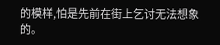的模样,怕是先前在街上乞讨无法想象的。